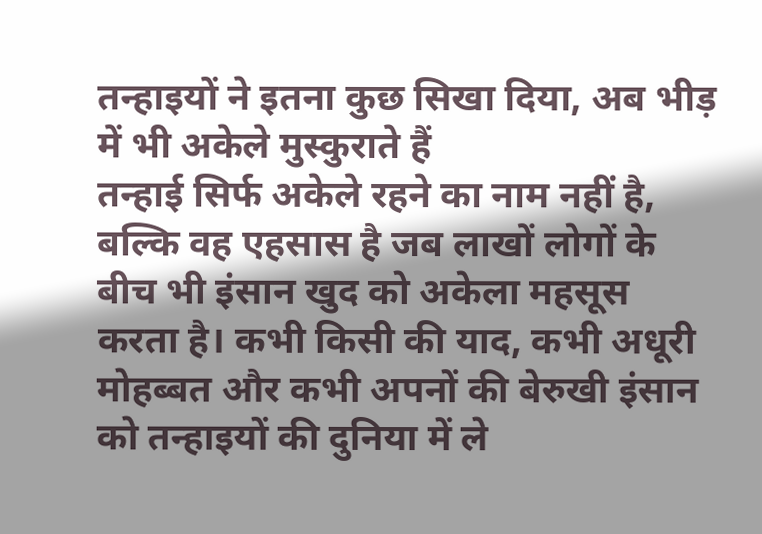तन्हाइयों ने इतना कुछ सिखा दिया, अब भीड़ में भी अकेले मुस्कुराते हैं
तन्हाई सिर्फ अकेले रहने का नाम नहीं है, बल्कि वह एहसास है जब लाखों लोगों के बीच भी इंसान खुद को अकेला महसूस करता है। कभी किसी की याद, कभी अधूरी मोहब्बत और कभी अपनों की बेरुखी इंसान को तन्हाइयों की दुनिया में ले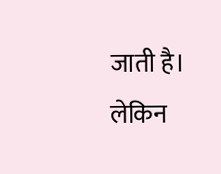जाती है।
लेकिन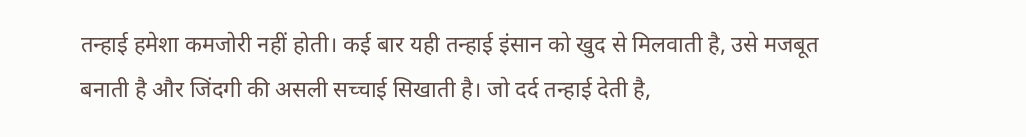तन्हाई हमेशा कमजोरी नहीं होती। कई बार यही तन्हाई इंसान को खुद से मिलवाती है, उसे मजबूत बनाती है और जिंदगी की असली सच्चाई सिखाती है। जो दर्द तन्हाई देती है,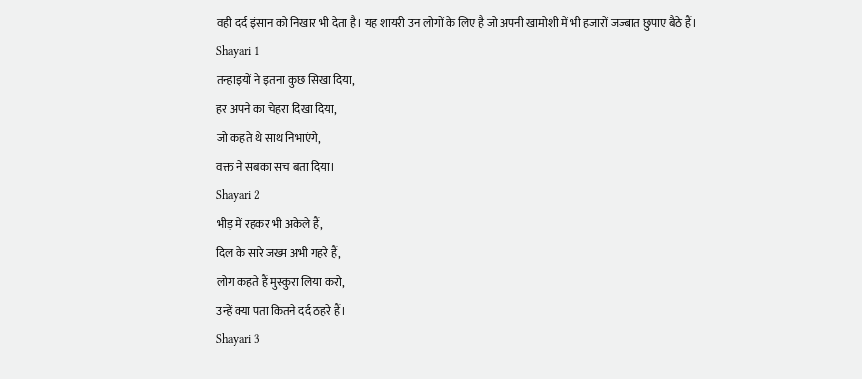वही दर्द इंसान को निखार भी देता है। यह शायरी उन लोगों के लिए है जो अपनी खामोशी में भी हजारों जज्बात छुपाए बैठे हैं।
Shayari 1
तन्हाइयों ने इतना कुछ सिखा दिया,
हर अपने का चेहरा दिखा दिया,
जो कहते थे साथ निभाएंगे,
वक्त ने सबका सच बता दिया।
Shayari 2
भीड़ में रहकर भी अकेले हैं,
दिल के सारे जख्म अभी गहरे हैं,
लोग कहते हैं मुस्कुरा लिया करो,
उन्हें क्या पता कितने दर्द ठहरे हैं।
Shayari 3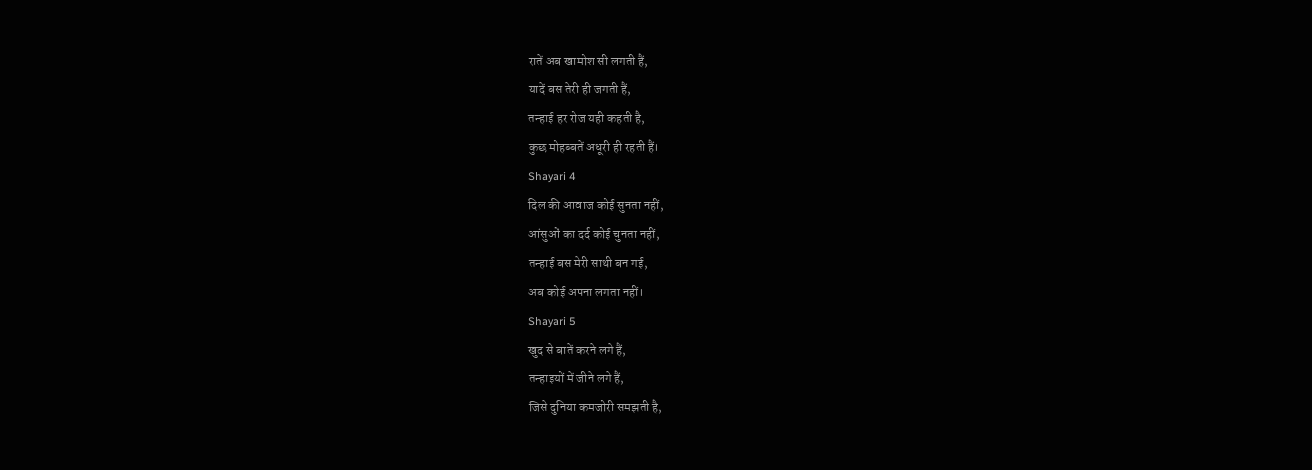रातें अब खामोश सी लगती हैं,
यादें बस तेरी ही जगती हैं,
तन्हाई हर रोज यही कहती है,
कुछ मोहब्बतें अधूरी ही रहती हैं।
Shayari 4
दिल की आवाज कोई सुनता नहीं,
आंसुओं का दर्द कोई चुनता नहीं,
तन्हाई बस मेरी साथी बन गई,
अब कोई अपना लगता नहीं।
Shayari 5
खुद से बातें करने लगे हैं,
तन्हाइयों में जीने लगे हैं,
जिसे दुनिया कमजोरी समझती है,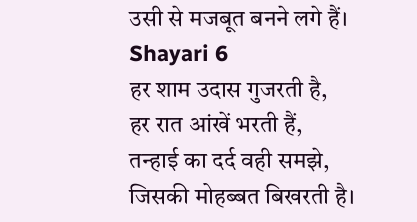उसी से मजबूत बनने लगे हैं।
Shayari 6
हर शाम उदास गुजरती है,
हर रात आंखें भरती हैं,
तन्हाई का दर्द वही समझे,
जिसकी मोहब्बत बिखरती है।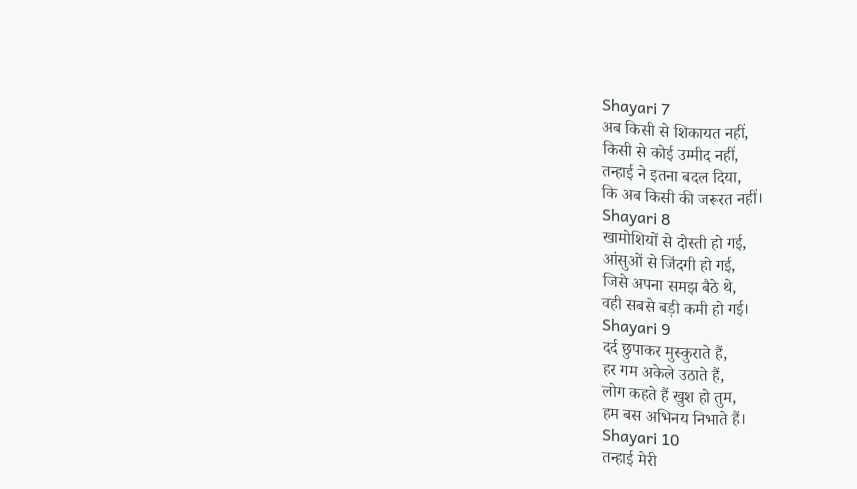Shayari 7
अब किसी से शिकायत नहीं,
किसी से कोई उम्मीद नहीं,
तन्हाई ने इतना बदल दिया,
कि अब किसी की जरूरत नहीं।
Shayari 8
खामोशियों से दोस्ती हो गई,
आंसुओं से जिंदगी हो गई,
जिसे अपना समझ बैठे थे,
वही सबसे बड़ी कमी हो गई।
Shayari 9
दर्द छुपाकर मुस्कुराते हैं,
हर गम अकेले उठाते हैं,
लोग कहते हैं खुश हो तुम,
हम बस अभिनय निभाते हैं।
Shayari 10
तन्हाई मेरी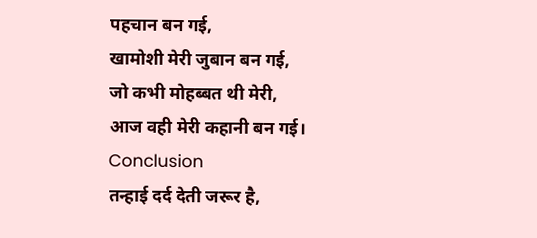पहचान बन गई,
खामोशी मेरी जुबान बन गई,
जो कभी मोहब्बत थी मेरी,
आज वही मेरी कहानी बन गई।
Conclusion
तन्हाई दर्द देती जरूर है,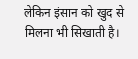लेकिन इंसान को खुद से मिलना भी सिखाती है।